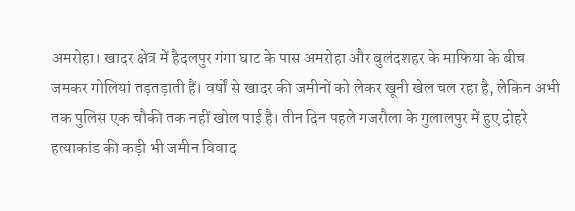अमरोहा। खादर क्षेत्र में हैदलपुर गंगा घाट के पास अमरोहा और बुलंदशहर के माफिया के बीच जमकर गोलियां तड़तड़ाती हैं। वर्षों से खादर की जमीनों को लेकर खूनी खेल चल रहा है, लेकिन अभी तक पुलिस एक चौकी तक नहीं खोल पाई है। तीन दिन पहले गजरौला के गुलालपुर में हुए दोहरे हत्याकांड की कड़ी भी जमीन विवाद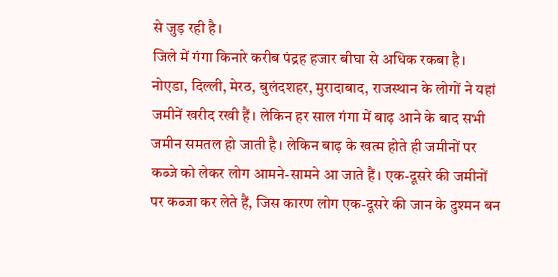से जुड़ रही है।
जिले में गंगा किनारे करीब पंद्रह हजार बीघा से अधिक रकबा है। नोएडा, दिल्ली, मेरठ, बुलंदशहर, मुरादाबाद, राजस्थान के लोगों ने यहां जमीनें खरीद रखी हैं। लेकिन हर साल गंगा में बाढ़ आने के बाद सभी जमीन समतल हो जाती है। लेकिन बाढ़ के खत्म होते ही जमीनों पर कब्जे को लेकर लोग आमने-सामने आ जाते हैं। एक-दूसरे की जमीनों पर कब्जा कर लेते हैं, जिस कारण लोग एक-दूसरे की जान के दुश्मन बन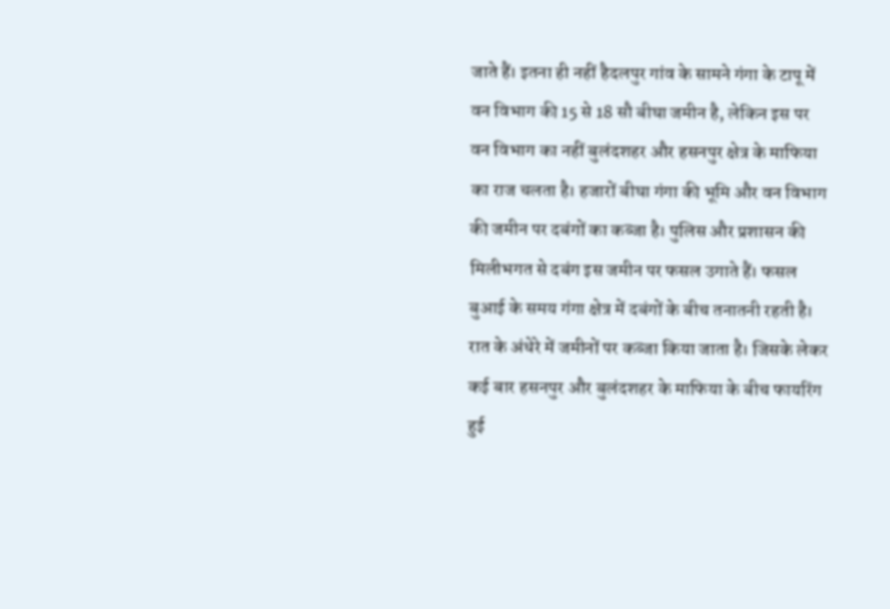जाते हैं। इतना ही नहीं हैदलपुर गांव के सामने गंगा के टापू में वन विभाग की 15 से 18 सौ बीघा जमीन है, लेकिन इस पर वन विभाग का नहीं बुलंदशहर और हसनपुर क्षेत्र के माफिया का राज चलता है। हजारों बीघा गंगा की भूमि और वन विभाग की जमीन पर दबंगों का कब्जा है। पुलिस और प्रशासन की मिलीभगत से दबंग इस जमीन पर फसल उगाते हैं। फसल बुआई के समय गंगा क्षेत्र में दबंगों के बीच तनातनी रहती है। रात के अंधेरे में जमीनों पर कब्जा किया जाता है। जिसके लेकर कई बार हसनपुर और बुलंदशहर के माफिया के बीच फायरिंग हुई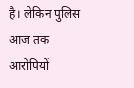है। लेकिन पुलिस आज तक आरोपियों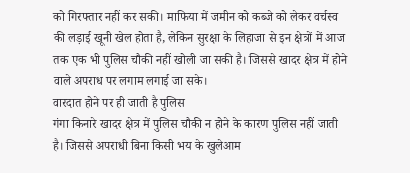को गिरफ्तार नहीं कर सकी। माफिया में जमीन को कब्जे को लेकर वर्चस्व की लड़ाई खूनी खेल होता है, लेकिन सुरक्षा के लिहाजा से इन क्षेत्रों में आज तक एक भी पुलिस चौकी नहीं खोली जा सकी है। जिससे खादर क्षेत्र में होने वाले अपराध पर लगाम लगाई जा सके।
वारदात होने पर ही जाती है पुलिस
गंगा किनारे खादर क्षेत्र में पुलिस चौकी न होने के कारण पुलिस नहीं जाती है। जिससे अपराधी बिना किसी भय के खुलेआम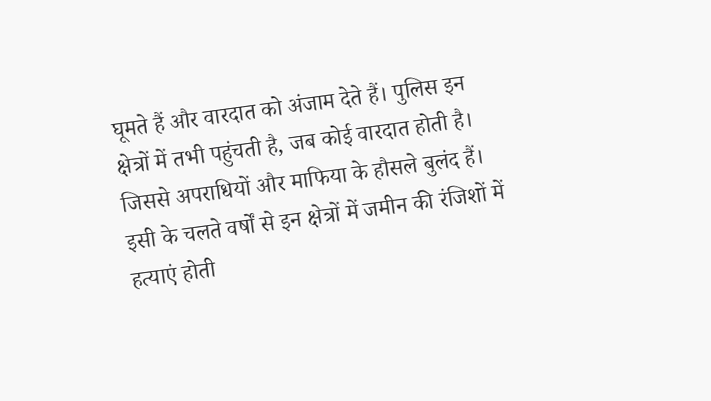घूमते हैं और वारदात को अंजाम देते हैं। पुलिस इन क्षेत्रों में तभी पहुंचती है, जब कोई वारदात होती है। जिससे अपराधियों और माफिया के हौसले बुलंद हैं। इसी के चलते वर्षों से इन क्षेत्रों में जमीन की रंजिशों में हत्याएं होती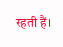रहती हैं।